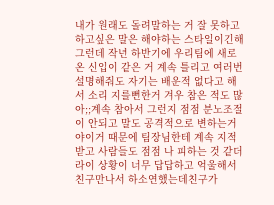내가 원래도 돌려말하는 거 잘 못하고 하고싶은 말은 해야하는 스타일이긴해그런데 작년 하반기에 우리팀에 새로 온 신입이 같은 거 계속 틀리고 여러번 설명해줘도 자기는 배운적 없다고 해서 소리 지를뻔한거 겨우 참은 적도 많아;;계속 참아서 그런지 점점 분노조절이 안되고 말도 공격적으로 변하는거야이거 때문에 팀장님한테 계속 지적받고 사람들도 점점 나 피하는 것 같더라이 상황이 너무 답답하고 억울해서 친구만나서 하소연했는데친구가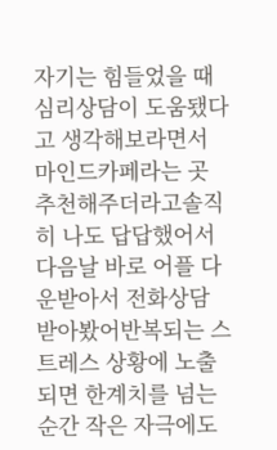자기는 힘들었을 때 심리상담이 도움됐다고 생각해보라면서 마인드카페라는 곳 추천해주더라고솔직히 나도 답답했어서 다음날 바로 어플 다운받아서 전화상담 받아봤어반복되는 스트레스 상황에 노출되면 한계치를 넘는 순간 작은 자극에도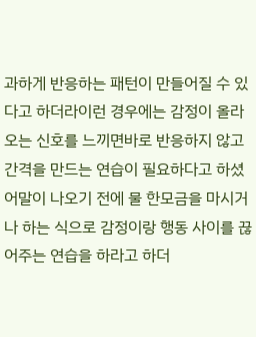과하게 반응하는 패턴이 만들어질 수 있다고 하더라이런 경우에는 감정이 올라오는 신호를 느끼면바로 반응하지 않고 간격을 만드는 연습이 필요하다고 하셨어말이 나오기 전에 물 한모금을 마시거나 하는 식으로 감정이랑 행동 사이를 끊어주는 연습을 하라고 하더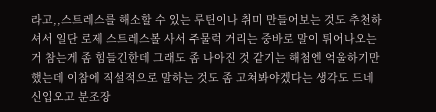라고,,스트레스를 해소할 수 있는 루틴이나 취미 만들어보는 것도 추천하셔서 일단 로제 스트레스볼 사서 주물럭 거리는 중바로 말이 튀어나오는거 참는게 좀 힘들긴한데 그래도 좀 나아진 것 같기는 해첨엔 억울하기만 했는데 이참에 직설적으로 말하는 것도 좀 고쳐봐야겠다는 생각도 드네
신입오고 분조장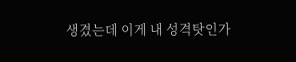생겼는데 이게 내 성격탓인가